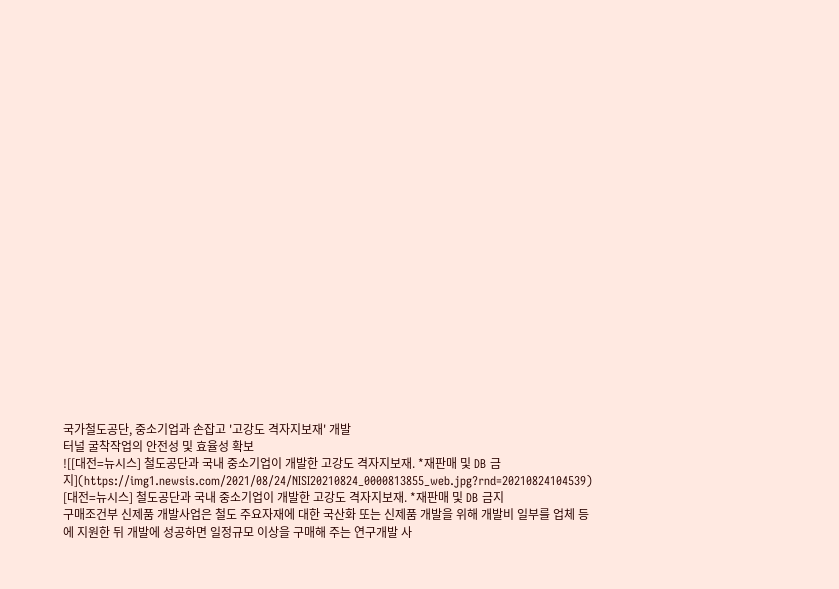국가철도공단, 중소기업과 손잡고 '고강도 격자지보재' 개발
터널 굴착작업의 안전성 및 효율성 확보
![[대전=뉴시스] 철도공단과 국내 중소기업이 개발한 고강도 격자지보재. *재판매 및 DB 금지](https://img1.newsis.com/2021/08/24/NISI20210824_0000813855_web.jpg?rnd=20210824104539)
[대전=뉴시스] 철도공단과 국내 중소기업이 개발한 고강도 격자지보재. *재판매 및 DB 금지
구매조건부 신제품 개발사업은 철도 주요자재에 대한 국산화 또는 신제품 개발을 위해 개발비 일부를 업체 등에 지원한 뒤 개발에 성공하면 일정규모 이상을 구매해 주는 연구개발 사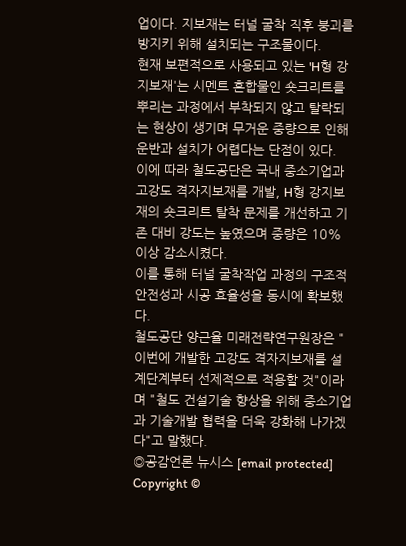업이다. 지보재는 터널 굴착 직후 붕괴를 방지키 위해 설치되는 구조물이다.
현재 보편적으로 사용되고 있는 'H형 강지보재'는 시멘트 혼합물인 숏크리트를 뿌리는 과정에서 부착되지 않고 탈락되는 현상이 생기며 무거운 중량으로 인해 운반과 설치가 어렵다는 단점이 있다.
이에 따라 철도공단은 국내 중소기업과 고강도 격자지보재를 개발, H형 강지보재의 숏크리트 탈착 문제를 개선하고 기존 대비 강도는 높였으며 중량은 10% 이상 감소시켰다.
이를 통해 터널 굴착작업 과정의 구조적 안전성과 시공 효율성을 동시에 확보했다.
철도공단 양근율 미래전략연구원장은 "이번에 개발한 고강도 격자지보재를 설계단계부터 선제적으로 적용할 것"이라며 "철도 건설기술 향상을 위해 중소기업과 기술개발 협력을 더욱 강화해 나가겠다"고 말했다.
◎공감언론 뉴시스 [email protected]
Copyright ©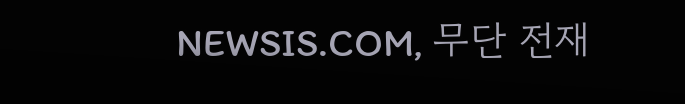NEWSIS.COM, 무단 전재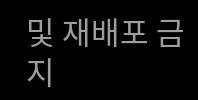및 재배포 금지